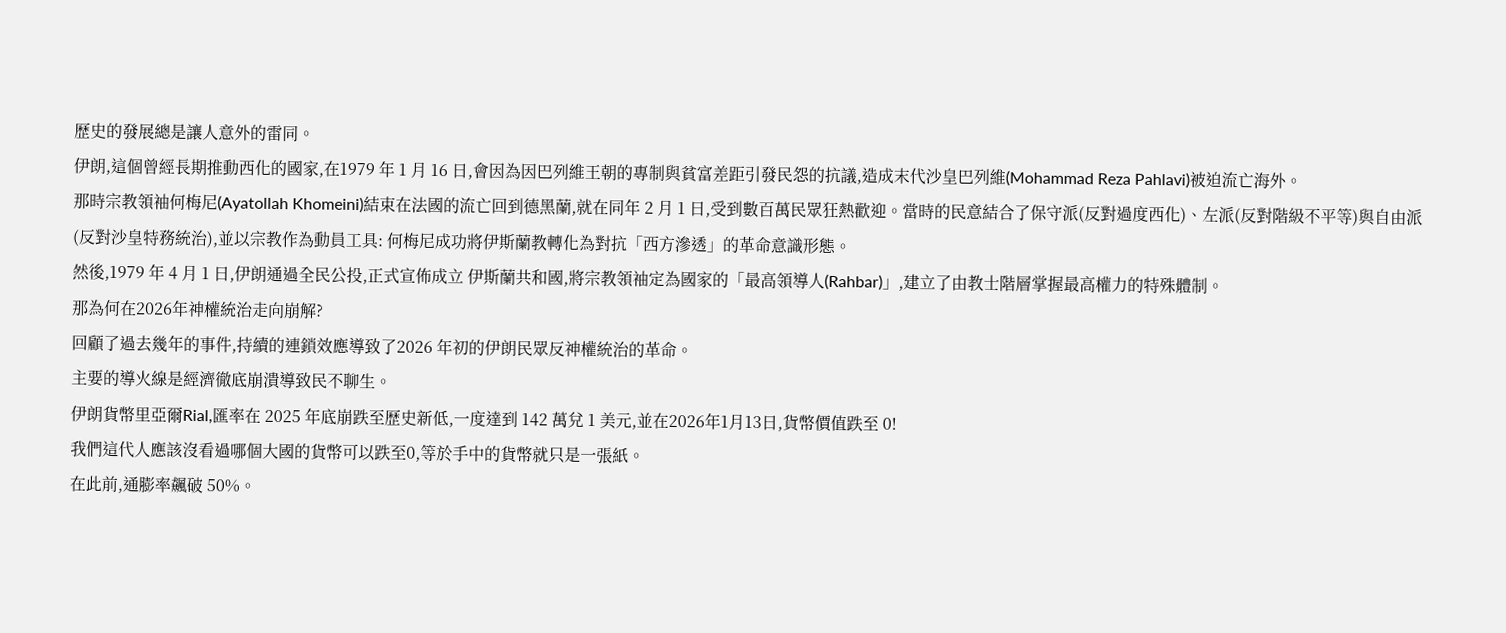歷史的發展總是讓人意外的雷同。
伊朗,這個曾經長期推動西化的國家,在1979 年 1 月 16 日,會因為因巴列維王朝的專制與貧富差距引發民怨的抗議,造成末代沙皇巴列維(Mohammad Reza Pahlavi)被迫流亡海外。
那時宗教領袖何梅尼(Ayatollah Khomeini)結束在法國的流亡回到德黑蘭,就在同年 2 月 1 日,受到數百萬民眾狂熱歡迎。當時的民意結合了保守派(反對過度西化)、左派(反對階級不平等)與自由派(反對沙皇特務統治),並以宗教作為動員工具: 何梅尼成功將伊斯蘭教轉化為對抗「西方滲透」的革命意識形態。
然後,1979 年 4 月 1 日,伊朗通過全民公投,正式宣佈成立 伊斯蘭共和國,將宗教領袖定為國家的「最高領導人(Rahbar)」,建立了由教士階層掌握最高權力的特殊體制。
那為何在2026年神權統治走向崩解?
回顧了過去幾年的事件,持續的連鎖效應導致了2026 年初的伊朗民眾反神權統治的革命。
主要的導火線是經濟徹底崩潰導致民不聊生。
伊朗貨幣里亞爾Rial,匯率在 2025 年底崩跌至歷史新低,一度達到 142 萬兌 1 美元,並在2026年1月13日,貨幣價值跌至 0!
我們這代人應該沒看過哪個大國的貨幣可以跌至0,等於手中的貨幣就只是一張紙。
在此前,通膨率飆破 50%。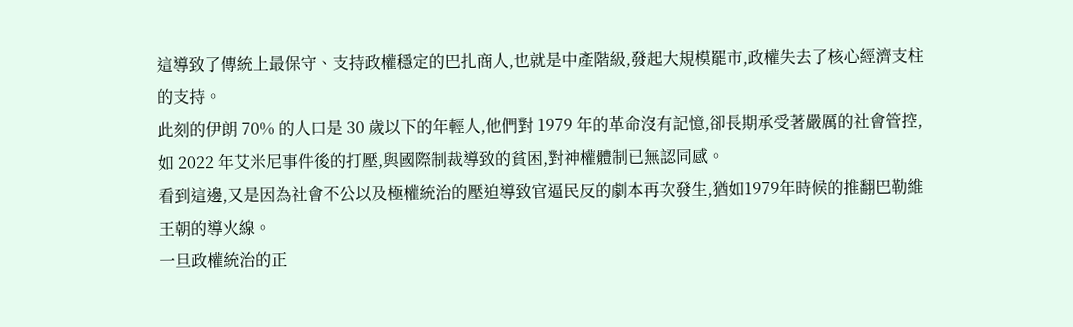這導致了傳統上最保守、支持政權穩定的巴扎商人,也就是中產階級,發起大規模罷市,政權失去了核心經濟支柱的支持。
此刻的伊朗 70% 的人口是 30 歲以下的年輕人,他們對 1979 年的革命沒有記憶,卻長期承受著嚴厲的社會管控,如 2022 年艾米尼事件後的打壓,與國際制裁導致的貧困,對神權體制已無認同感。
看到這邊,又是因為社會不公以及極權統治的壓迫導致官逼民反的劇本再次發生,猶如1979年時候的推翻巴勒維王朝的導火線。
一旦政權統治的正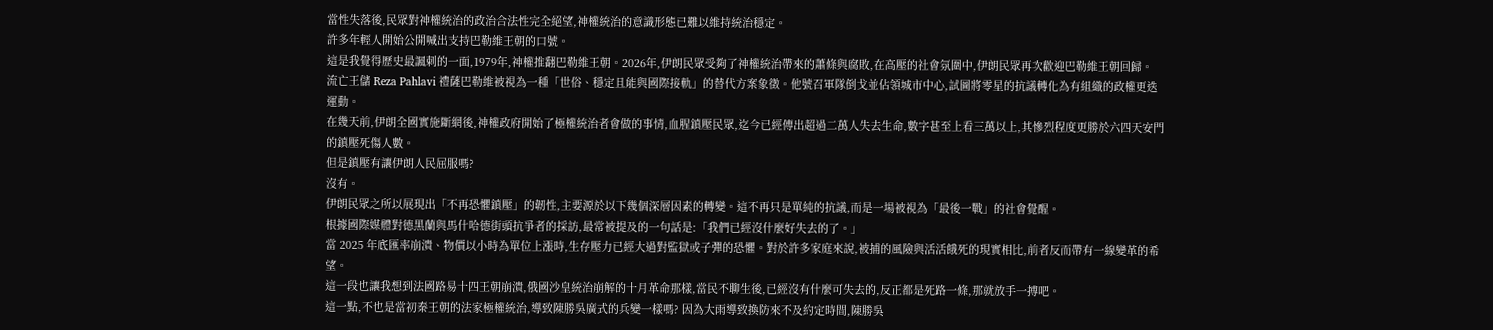當性失落後,民眾對神權統治的政治合法性完全絕望,神權統治的意識形態已難以維持統治穩定。
許多年輕人開始公開喊出支持巴勒維王朝的口號。
這是我覺得歷史最諷刺的一面,1979年,神權推翻巴勒維王朝。2026年,伊朗民眾受夠了神權統治帶來的蕭條與腐敗,在高壓的社會氛圍中,伊朗民眾再次歡迎巴勒維王朝回歸。
流亡王儲 Reza Pahlavi 禮薩巴勒維被視為一種「世俗、穩定且能與國際接軌」的替代方案象徵。他號召軍隊倒戈並佔領城市中心,試圖將零星的抗議轉化為有組織的政權更迭運動。
在幾天前,伊朗全國實施斷網後,神權政府開始了極權統治者會做的事情,血腥鎮壓民眾,迄今已經傳出超過二萬人失去生命,數字甚至上看三萬以上,其慘烈程度更勝於六四天安門的鎮壓死傷人數。
但是鎮壓有讓伊朗人民屈服嗎?
沒有。
伊朗民眾之所以展現出「不再恐懼鎮壓」的韌性,主要源於以下幾個深層因素的轉變。這不再只是單純的抗議,而是一場被視為「最後一戰」的社會覺醒。
根據國際媒體對德黑蘭與馬什哈德街頭抗爭者的採訪,最常被提及的一句話是:「我們已經沒什麼好失去的了。」
當 2025 年底匯率崩潰、物價以小時為單位上漲時,生存壓力已經大過對監獄或子彈的恐懼。對於許多家庭來說,被捕的風險與活活餓死的現實相比,前者反而帶有一線變革的希望。
這一段也讓我想到法國路易十四王朝崩潰,俄國沙皇統治崩解的十月革命那樣,當民不聊生後,已經沒有什麼可失去的,反正都是死路一條,那就放手一搏吧。
這一點,不也是當初秦王朝的法家極權統治,導致陳勝吳廣式的兵變一樣嗎? 因為大雨導致換防來不及約定時間,陳勝吳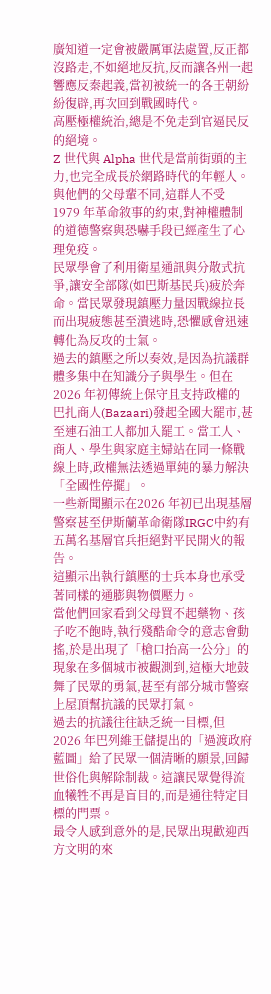廣知道一定會被嚴厲軍法處置,反正都沒路走,不如絕地反抗,反而讓各州一起響應反秦起義,當初被統一的各王朝紛紛復辟,再次回到戰國時代。
高壓極權統治,總是不免走到官逼民反的絕境。
Z 世代與 Alpha 世代是當前街頭的主力,也完全成長於網路時代的年輕人。與他們的父母輩不同,這群人不受 1979 年革命敘事的約束,對神權體制的道德警察與恐嚇手段已經產生了心理免疫。
民眾學會了利用衛星通訊與分散式抗爭,讓安全部隊(如巴斯基民兵)疲於奔命。當民眾發現鎮壓力量因戰線拉長而出現疲態甚至潰逃時,恐懼感會迅速轉化為反攻的士氣。
過去的鎮壓之所以奏效,是因為抗議群體多集中在知識分子與學生。但在 2026 年初傳統上保守且支持政權的 巴扎商人(Bazaari)發起全國大罷市,甚至連石油工人都加入罷工。當工人、商人、學生與家庭主婦站在同一條戰線上時,政權無法透過單純的暴力解決「全國性停擺」。
一些新聞顯示在2026 年初已出現基層警察甚至伊斯蘭革命衛隊IRGC中約有五萬名基層官兵拒絕對平民開火的報告。
這顯示出執行鎮壓的士兵本身也承受著同樣的通膨與物價壓力。
當他們回家看到父母買不起藥物、孩子吃不飽時,執行殘酷命令的意志會動搖,於是出現了「槍口抬高一公分」的現象在多個城市被觀測到,這極大地鼓舞了民眾的勇氣,甚至有部分城市警察上屋頂幫抗議的民眾打氣。
過去的抗議往往缺乏統一目標,但 2026 年巴列維王儲提出的「過渡政府藍圖」給了民眾一個清晰的願景,回歸世俗化與解除制裁。這讓民眾覺得流血犧牲不再是盲目的,而是通往特定目標的門票。
最令人感到意外的是,民眾出現歡迎西方文明的來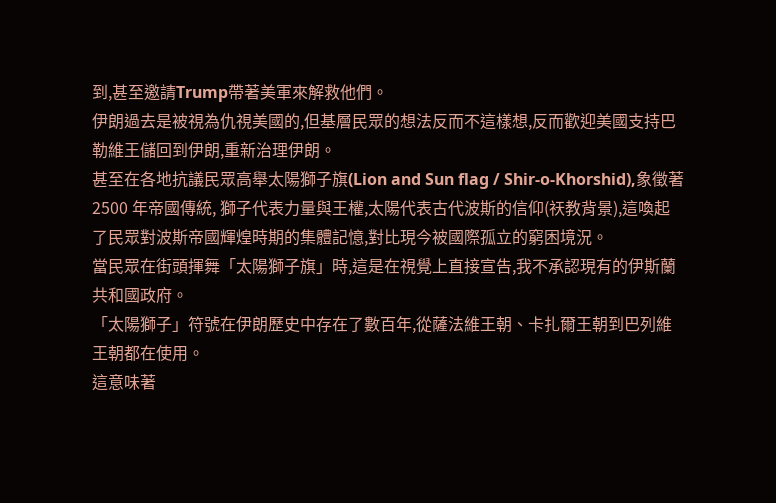到,甚至邀請Trump帶著美軍來解救他們。
伊朗過去是被視為仇視美國的,但基層民眾的想法反而不這樣想,反而歡迎美國支持巴勒維王儲回到伊朗,重新治理伊朗。
甚至在各地抗議民眾高舉太陽獅子旗(Lion and Sun flag / Shir-o-Khorshid),象徵著2500 年帝國傳統, 獅子代表力量與王權,太陽代表古代波斯的信仰(祆教背景),這喚起了民眾對波斯帝國輝煌時期的集體記憶,對比現今被國際孤立的窮困境況。
當民眾在街頭揮舞「太陽獅子旗」時,這是在視覺上直接宣告,我不承認現有的伊斯蘭共和國政府。
「太陽獅子」符號在伊朗歷史中存在了數百年,從薩法維王朝、卡扎爾王朝到巴列維王朝都在使用。
這意味著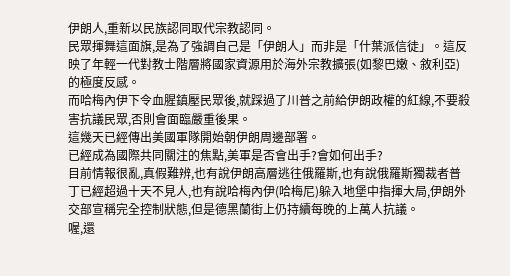伊朗人,重新以民族認同取代宗教認同。
民眾揮舞這面旗,是為了強調自己是「伊朗人」而非是「什葉派信徒」。這反映了年輕一代對教士階層將國家資源用於海外宗教擴張(如黎巴嫩、敘利亞)的極度反感。
而哈梅內伊下令血腥鎮壓民眾後,就踩過了川普之前給伊朗政權的紅線,不要殺害抗議民眾,否則會面臨嚴重後果。
這幾天已經傳出美國軍隊開始朝伊朗周邊部署。
已經成為國際共同關注的焦點,美軍是否會出手?會如何出手?
目前情報很亂,真假難辨,也有說伊朗高層逃往俄羅斯,也有說俄羅斯獨裁者普丁已經超過十天不見人,也有說哈梅內伊(哈梅尼)躲入地堡中指揮大局,伊朗外交部宣稱完全控制狀態,但是德黑蘭街上仍持續每晚的上萬人抗議。
喔,還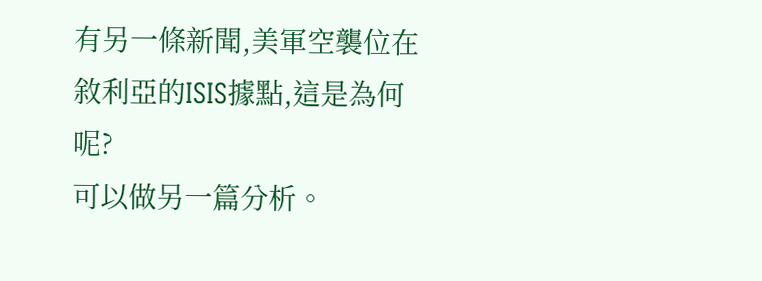有另一條新聞,美軍空襲位在敘利亞的ISIS據點,這是為何呢?
可以做另一篇分析。